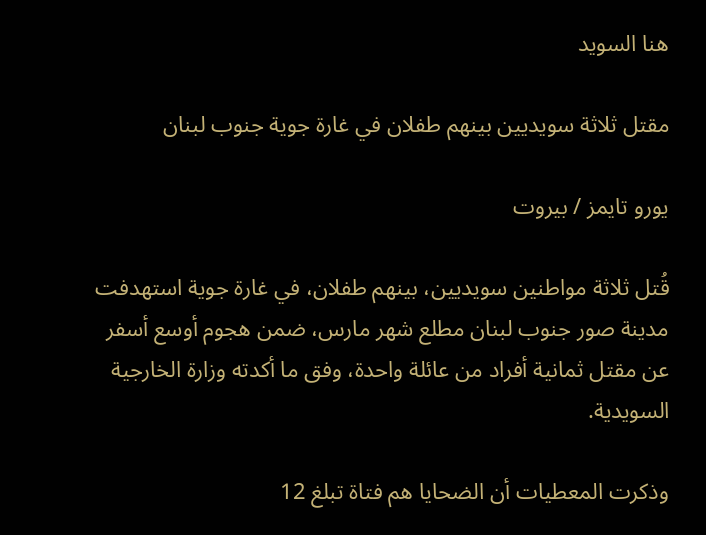هنا السويد

مقتل ثلاثة سويديين بينهم طفلان في غارة جوية جنوب لبنان

يورو تايمز / بيروت

قُتل ثلاثة مواطنين سويديين، بينهم طفلان، في غارة جوية استهدفت مدينة صور جنوب لبنان مطلع شهر مارس، ضمن هجوم أوسع أسفر عن مقتل ثمانية أفراد من عائلة واحدة، وفق ما أكدته وزارة الخارجية السويدية.

وذكرت المعطيات أن الضحايا هم فتاة تبلغ 12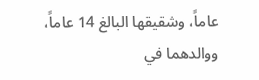عاماً، وشقيقها البالغ 14 عاماً، ووالدهما في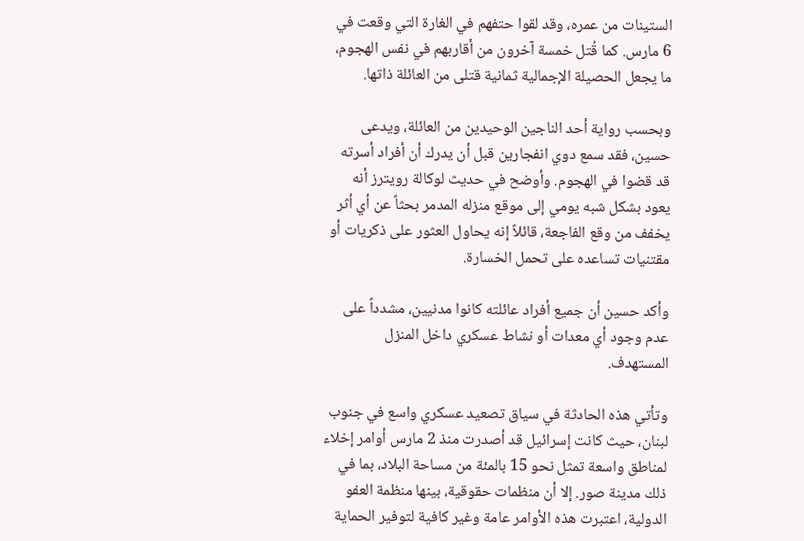الستينات من عمره، وقد لقوا حتفهم في الغارة التي وقعت في 6 مارس. كما قُتل خمسة آخرون من أقاربهم في نفس الهجوم، ما يجعل الحصيلة الإجمالية ثمانية قتلى من العائلة ذاتها.

وبحسب رواية أحد الناجين الوحيدين من العائلة، ويدعى حسين، فقد سمع دوي انفجارين قبل أن يدرك أن أفراد أسرته قد قضوا في الهجوم. وأوضح في حديث لوكالة رويترز أنه يعود بشكل شبه يومي إلى موقع منزله المدمر بحثاً عن أي أثر يخفف من وقع الفاجعة، قائلاً إنه يحاول العثور على ذكريات أو مقتنيات تساعده على تحمل الخسارة.

وأكد حسين أن جميع أفراد عائلته كانوا مدنيين، مشدداً على عدم وجود أي معدات أو نشاط عسكري داخل المنزل المستهدف.

وتأتي هذه الحادثة في سياق تصعيد عسكري واسع في جنوب لبنان، حيث كانت إسرائيل قد أصدرت منذ 2 مارس أوامر إخلاء لمناطق واسعة تمثل نحو 15 بالمئة من مساحة البلاد، بما في ذلك مدينة صور. إلا أن منظمات حقوقية، بينها منظمة العفو الدولية، اعتبرت هذه الأوامر عامة وغير كافية لتوفير الحماية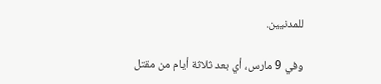للمدنيين.

وفي 9 مارس، أي بعد ثلاثة أيام من مقتل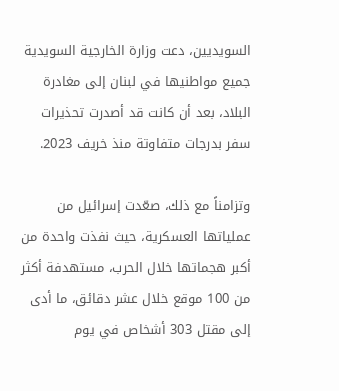السويديين، دعت وزارة الخارجية السويدية جميع مواطنيها في لبنان إلى مغادرة البلاد، بعد أن كانت قد أصدرت تحذيرات سفر بدرجات متفاوتة منذ خريف 2023.

وتزامناً مع ذلك، صعّدت إسرائيل من عملياتها العسكرية، حيث نفذت واحدة من أكبر هجماتها خلال الحرب، مستهدفة أكثر من 100 موقع خلال عشر دقائق، ما أدى إلى مقتل 303 أشخاص في يوم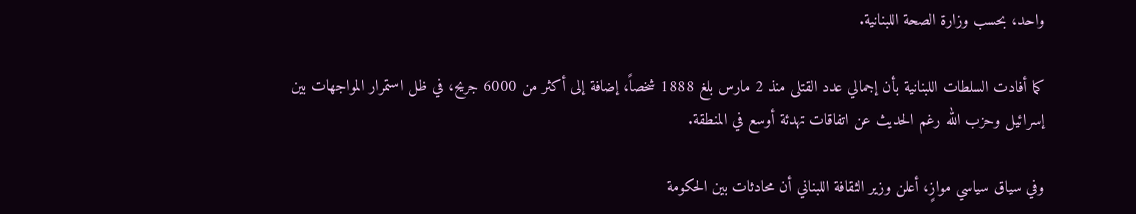واحد، بحسب وزارة الصحة اللبنانية.

كما أفادت السلطات اللبنانية بأن إجمالي عدد القتلى منذ 2 مارس بلغ 1888 شخصاً، إضافة إلى أكثر من 6000 جريح، في ظل استمرار المواجهات بين إسرائيل وحزب الله رغم الحديث عن اتفاقات تهدئة أوسع في المنطقة.

وفي سياق سياسي موازٍ، أعلن وزير الثقافة اللبناني أن محادثات بين الحكومة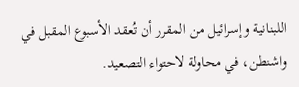اللبنانية وإسرائيل من المقرر أن تُعقد الأسبوع المقبل في واشنطن، في محاولة لاحتواء التصعيد.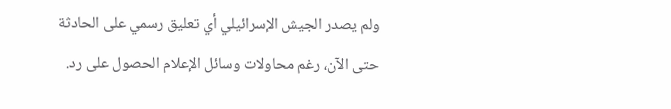ولم يصدر الجيش الإسرائيلي أي تعليق رسمي على الحادثة حتى الآن، رغم محاولات وسائل الإعلام الحصول على رد.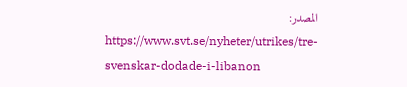المصدر:
https://www.svt.se/nyheter/utrikes/tre-svenskar-dodade-i-libanon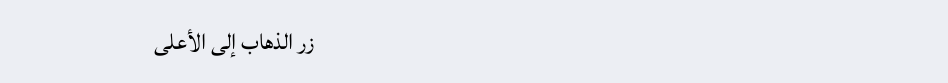زر الذهاب إلى الأعلى